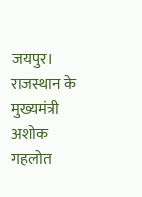जयपुर। राजस्थान के मुख्यमंत्री अशोक गहलोत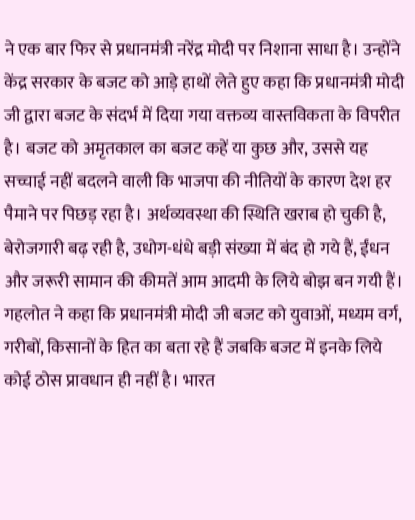ने एक बार फिर से प्रधानमंत्री नरेंद्र मोदी पर निशाना साधा है। उन्होंने केंद्र सरकार के बजट को आड़े हाथों लेते हुए कहा कि प्रधानमंत्री मोदी जी द्वारा बजट के संदर्भ में दिया गया वक्तव्य वास्तविकता के विपरीत है। बजट को अमृतकाल का बजट कहें या कुछ और, उससे यह सच्चाई नहीं बदलने वाली कि भाजपा की नीतियों के कारण देश हर पैमाने पर पिछड़ रहा है। अर्थव्यवस्था की स्थिति खराब हो चुकी है, बेरोजगारी बढ़ रही है, उधोग-धंधे बड़ी संख्या में बंद हो गये हैं, ईंधन और जरूरी सामान की कीमतें आम आदमी के लिये बोझ बन गयी हैं।
गहलोत ने कहा कि प्रधानमंत्री मोदी जी बजट को युवाओं, मध्यम वर्ग, गरीबों, किसानों के हित का बता रहे हैं जबकि बजट में इनके लिये कोई ठोस प्रावधान ही नहीं है। भारत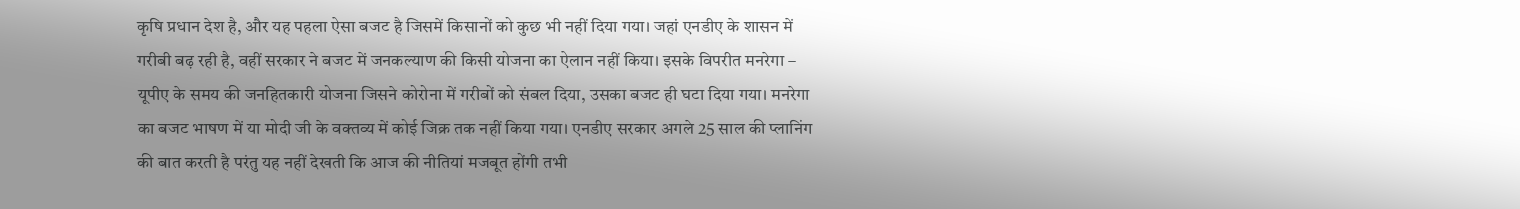कृषि प्रधान देश है, और यह पहला ऐसा बजट है जिसमें किसानों को कुछ भी नहीं दिया गया। जहां एनडीए के शासन में गरीबी बढ़ रही है, वहीं सरकार ने बजट में जनकल्याण की किसी योजना का ऐलान नहीं किया। इसके विपरीत मनरेगा – यूपीए के समय की जनहितकारी योजना जिसने कोरोना में गरीबों को संबल दिया, उसका बजट ही घटा दिया गया। मनरेगा का बजट भाषण में या मोदी जी के वक्तव्य में कोई जिक्र तक नहीं किया गया। एनडीए सरकार अगले 25 साल की प्लानिंग की बात करती है परंतु यह नहीं देखती कि आज की नीतियां मजबूत होंगी तभी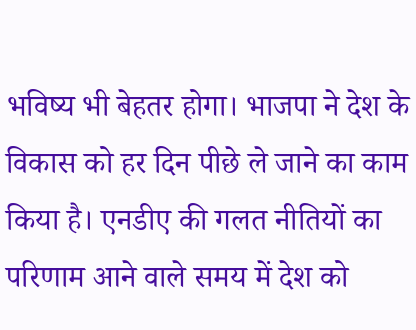भविष्य भी बेहतर होगा। भाजपा ने देश के विकास को हर दिन पीछे ले जाने का काम किया है। एनडीए की गलत नीतियों का परिणाम आने वाले समय में देश को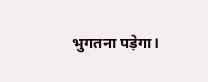भुगतना पड़ेगा।